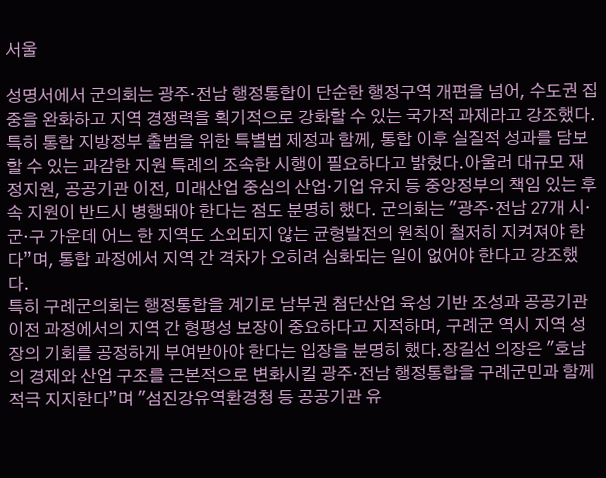서울

성명서에서 군의회는 광주·전남 행정통합이 단순한 행정구역 개편을 넘어, 수도권 집중을 완화하고 지역 경쟁력을 획기적으로 강화할 수 있는 국가적 과제라고 강조했다. 특히 통합 지방정부 출범을 위한 특별법 제정과 함께, 통합 이후 실질적 성과를 담보할 수 있는 과감한 지원 특례의 조속한 시행이 필요하다고 밝혔다.아울러 대규모 재정지원, 공공기관 이전, 미래산업 중심의 산업·기업 유치 등 중앙정부의 책임 있는 후속 지원이 반드시 병행돼야 한다는 점도 분명히 했다. 군의회는 "광주·전남 27개 시·군·구 가운데 어느 한 지역도 소외되지 않는 균형발전의 원칙이 철저히 지켜져야 한다”며, 통합 과정에서 지역 간 격차가 오히려 심화되는 일이 없어야 한다고 강조했다.
특히 구례군의회는 행정통합을 계기로 남부권 첨단산업 육성 기반 조성과 공공기관 이전 과정에서의 지역 간 형평성 보장이 중요하다고 지적하며, 구례군 역시 지역 성장의 기회를 공정하게 부여받아야 한다는 입장을 분명히 했다.장길선 의장은 "호남의 경제와 산업 구조를 근본적으로 변화시킬 광주·전남 행정통합을 구례군민과 함께 적극 지지한다”며 "섬진강유역환경청 등 공공기관 유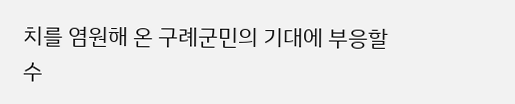치를 염원해 온 구례군민의 기대에 부응할 수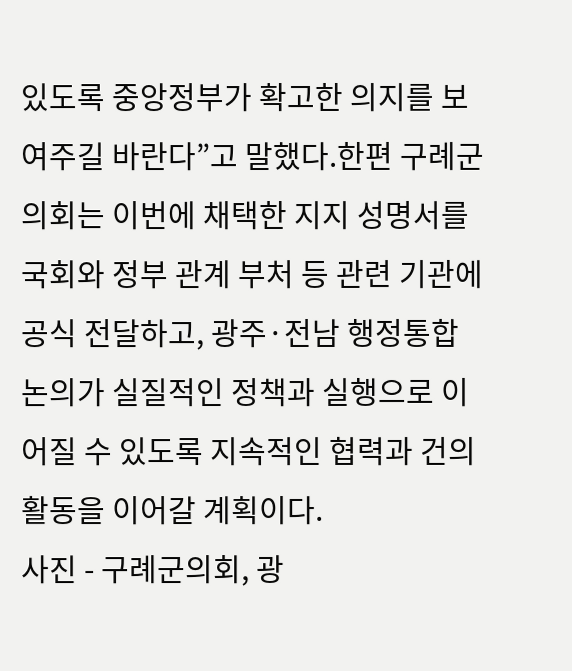있도록 중앙정부가 확고한 의지를 보여주길 바란다”고 말했다.한편 구례군의회는 이번에 채택한 지지 성명서를 국회와 정부 관계 부처 등 관련 기관에 공식 전달하고, 광주·전남 행정통합 논의가 실질적인 정책과 실행으로 이어질 수 있도록 지속적인 협력과 건의 활동을 이어갈 계획이다.
사진 - 구례군의회, 광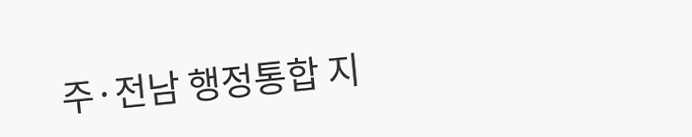주·전남 행정통합 지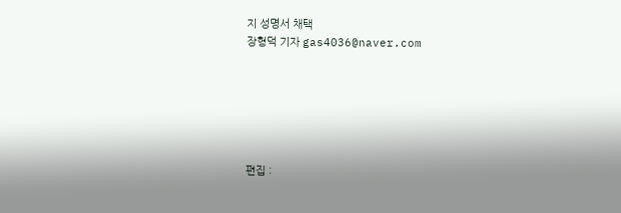지 성명서 채택
장형덕 기자 gas4036@naver.com






편집 :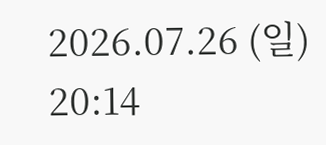2026.07.26 (일) 20:14